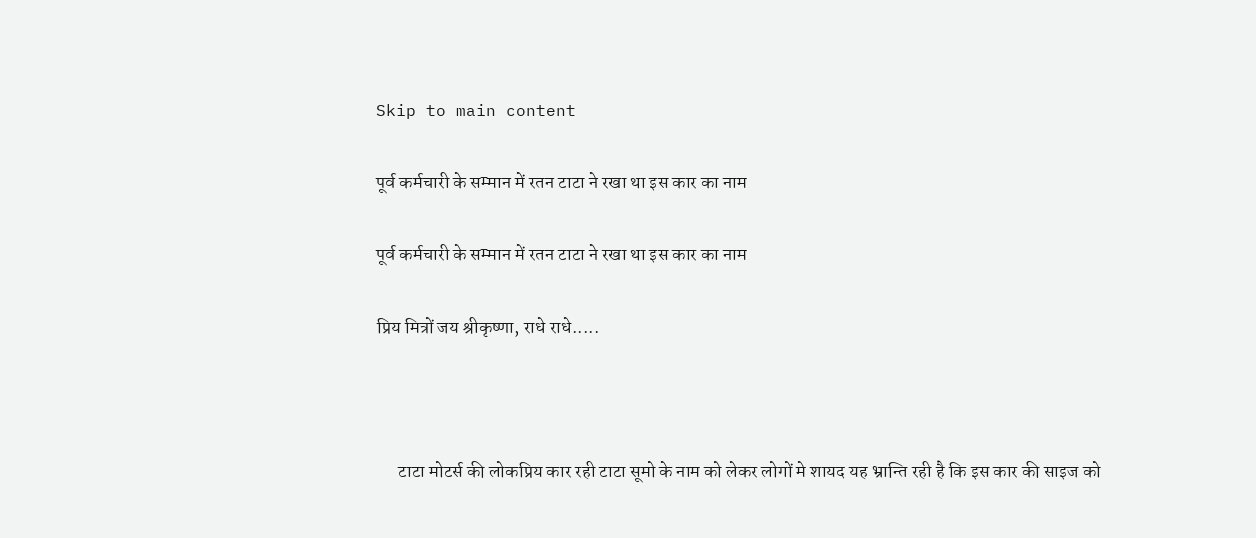Skip to main content

पूर्व कर्मचारी के सम्मान में रतन टाटा ने रखा था इस कार का नाम

पूर्व कर्मचारी के सम्मान में रतन टाटा ने रखा था इस कार का नाम

प्रिय मित्रों जय श्रीकृष्णा, राधे राधे.....



      टाटा मोटर्स की लोकप्रिय कार रही टाटा सूमो के नाम को लेकर लोगों मे शायद यह भ्रान्ति रही है कि इस कार की साइज को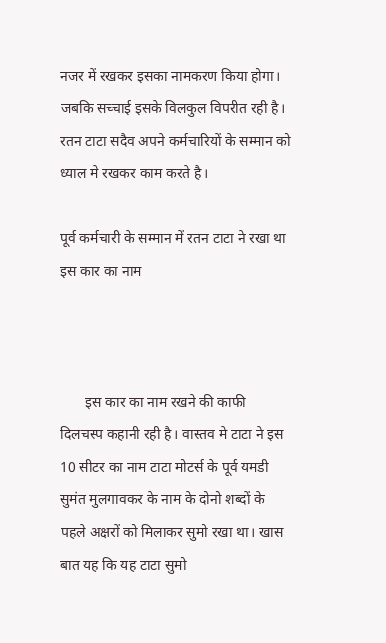नजर में रखकर इसका नामकरण किया होगा। जबकि सच्चाई इसके विलकुल विपरीत रही है। रतन टाटा सदैव अपने कर्मचारियों के सम्मान को ध्याल मे रखकर काम करते है।

पूर्व कर्मचारी के सम्मान में रतन टाटा ने रखा था इस कार का नाम



       इस कार का नाम रखने की काफी दिलचस्प कहानी रही है। वास्तव मे टाटा ने इस 10 सीटर का नाम टाटा मोटर्स के पूर्व यमडी सुमंत मुलगावकर के नाम के दोनो शब्दों के पहले अक्षरों को मिलाकर सुमो रखा था। खास बात यह कि यह टाटा सुमो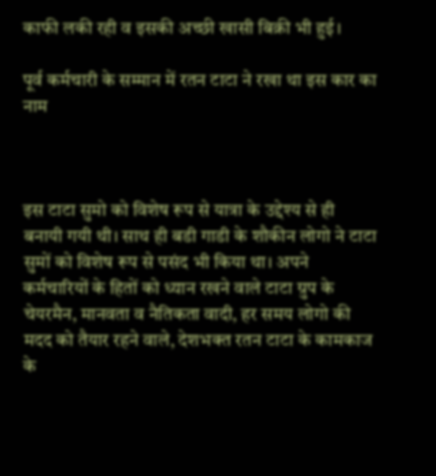काफी लकी रही व इसकी अच्छी खासी बिक्री भी हुई।

पूर्व कर्मचारी के सम्मान में रतन टाटा ने रखा था इस कार का नाम



इस टाटा सुमो को विशेष रूप से यात्रा के उद्देश्य से ही बनायी गयी थी। साथ ही बडी गाडी के शौकीन लोगो ने टाटा सुमों को विशेष रूप से पसंद भी किया था। अपने कर्मचारियों के हितों को ध्यान रखने वाले टाटा ग्रुप के चेयरमैन, मानवता व नैतिकता वादी, हर समय लोगो की मदद को तैयार रहने वाले, देशभक्त रतन टाटा के कामकाज के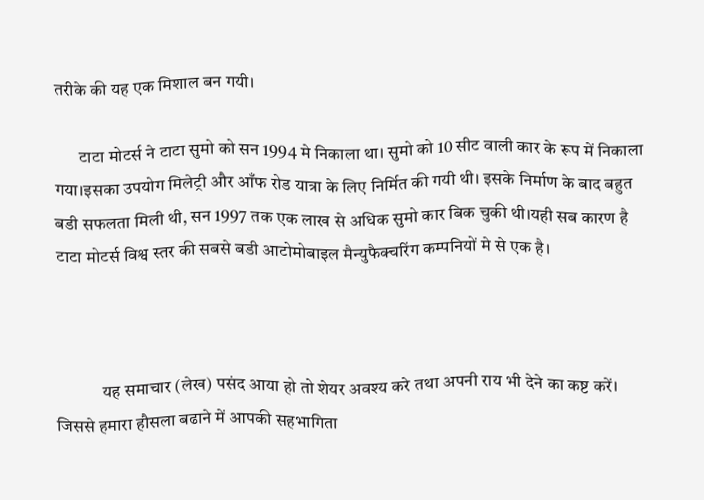तरीके की यह एक मिशाल बन गयी।

       टाटा मोटर्स ने टाटा सुमो को सन 1994 मे निकाला था। सुमो को 10 सीट वाली कार के रूप में निकाला गया।इसका उपयोग मिलेट्री और आँफ रोड यात्रा के लिए निर्मित की गयी थी। इसके निर्माण के बाद बहुत बडी सफलता मिली थी, सन 1997 तक एक लाख से अधिक सुमो कार बिक चुकी थी।यही सब कारण है टाटा मोटर्स विश्व स्तर की सबसे बडी आटोमोबाइल मैन्युफैक्चरिंग कम्पनियों मे से एक है।



             यह समाचार (लेख) पसंद आया हो तो शेयर अवश्य करे तथा अपनी राय भी देने का कष्ट करें। जिससे हमारा हौसला बढाने में आपकी सहभागिता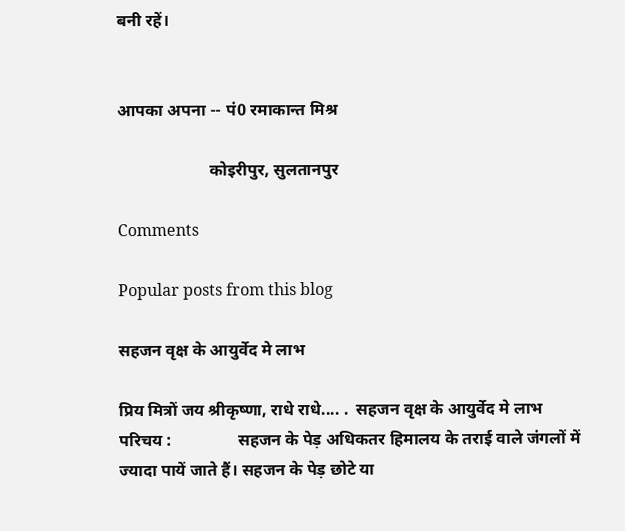बनी रहें।


आपका अपना -- पं0 रमाकान्त मिश्र

                      कोइरीपुर, सुलतानपुर

Comments

Popular posts from this blog

सहजन वृक्ष के आयुर्वेद मे लाभ

प्रिय मित्रों जय श्रीकृष्णा, राधे राधे.... .  सहजन वृक्ष के आयुर्वेद मे लाभ         परिचय :                सहजन के पेड़ अधिकतर हिमालय के तराई वाले जंगलों में ज्यादा पायें जाते हैं। सहजन के पेड़ छोटे या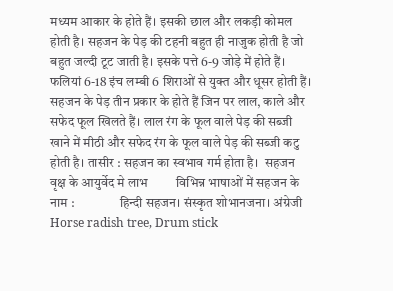मध्यम आकार के होते हैं। इसकी छाल और लकड़ी कोमल होती है। सहजन के पेड़ की टहनी बहुत ही नाजुक होती है जो बहुत जल्दी टूट जाती है। इसके पत्ते 6-9 जोड़े में होते हैं। फलियां 6-18 इंच लम्बी 6 शिराओं से युक्त और धूसर होती हैं। सहजन के पेड़ तीन प्रकार के होते हैं जिन पर लाल, काले और सफेद फूल खिलते हैं। लाल रंग के फूल वाले पेड़ की सब्जी खाने में मीठी और सफेद रंग के फूल वाले पेड़ की सब्जी कटु होती है। तासीर : सहजन का स्वभाव गर्म होता है।  सहजन वृक्ष के आयुर्वेद मे लाभ         विभिन्न भाषाओं में सहजन के नाम :                 हिन्दी सहजन। संस्कृत शोभानजना। अंग्रेजी Horse radish tree, Drum stick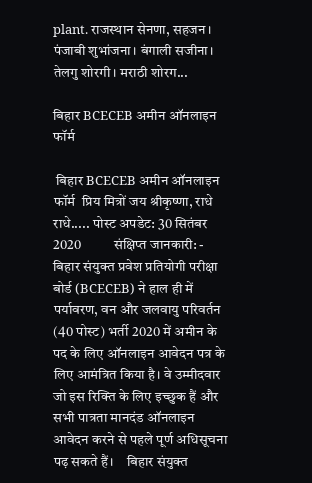plant. राजस्थान सेनणा, सहजन। पंजाबी शुभांजना। बंगाली सजीना। तेलगु शोरगी। मराठी शोरग...

बिहार BCECEB अमीन ऑनलाइन फॉर्म

 बिहार BCECEB अमीन ऑनलाइन फॉर्म  प्रिय मित्रों जय श्रीकृष्णा, राधे राधे..... पोस्ट अपडेट: 30 सितंबर 2020           संक्षिप्त जानकारी: -                        बिहार संयुक्त प्रवेश प्रतियोगी परीक्षा बोर्ड (BCECEB) ने हाल ही में पर्यावरण, वन और जलवायु परिवर्तन (40 पोस्ट) भर्ती 2020 में अमीन के पद के लिए ऑनलाइन आवेदन पत्र के लिए आमंत्रित किया है। वे उम्मीदवार जो इस रिक्ति के लिए इच्छुक हैं और  सभी पात्रता मानदंड ऑनलाइन आवेदन करने से पहले पूर्ण अधिसूचना पढ़ सकते हैं।    बिहार संयुक्त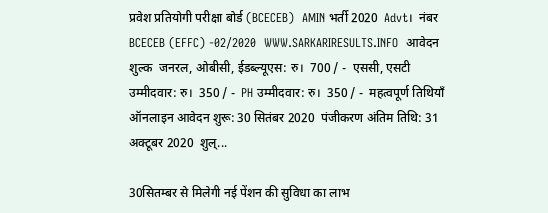प्रवेश प्रतियोगी परीक्षा बोर्ड (BCECEB)  AMIN भर्ती 2020  Advt।  नंबर BCECEB (EFFC) -02/2020  WWW.SARKARIRESULTS.INFO  आवेदन शुल्क  जनरल, ओबीसी, ईडब्ल्यूएस: रु।  700 / -  एससी, एसटी उम्मीदवार: रु।  350 / -  PH उम्मीदवार: रु।  350 / -  महत्वपूर्ण तिथियाँ  ऑनलाइन आवेदन शुरू: 30 सितंबर 2020  पंजीकरण अंतिम तिथि: 31 अक्टूबर 2020  शुल्...

30सितम्बर से मिलेगी नई पेंशन की सुविधा का लाभ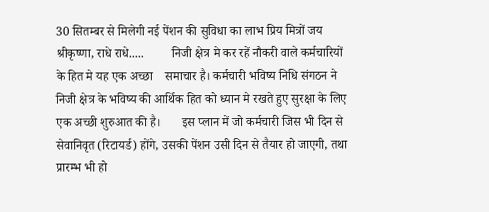30 सितम्बर से मिलेगी नई पेंशन की सुविधा का लाभ प्रिय मित्रों जय श्रीकृष्णा, राधे राधे.....         निजी क्षेत्र मे कर रहें नौकरी वाले कर्मचारियों के हित मे यह एक अच्छा    समाचार है। कर्मचारी भविष्य निधि संगठन ने निजी क्षेत्र के भविष्य की आर्थिक हित को ध्यान मे रखते हुए सुरक्षा के लिए एक अच्छी शुरुआत की है।       इस प्लान में जो कर्मचारी जिस भी दिन से सेवानिवृत (रिटायर्ड) होंगे, उसकी पेंशन उसी दिन से तैयार हो जाएगी, तथा प्रारम्भ भी हो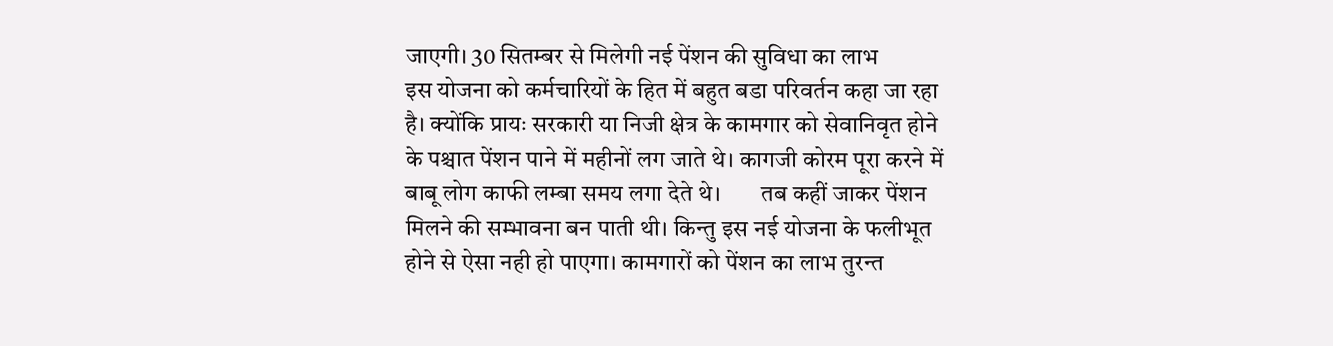जाएगी। 30 सितम्बर से मिलेगी नई पेंशन की सुविधा का लाभ         इस योजना को कर्मचारियों के हित में बहुत बडा परिवर्तन कहा जा रहा है। क्योंकि प्रायः सरकारी या निजी क्षेत्र के कामगार को सेवानिवृत होने के पश्चात पेंशन पाने में महीनों लग जाते थे। कागजी कोरम पूरा करने में बाबू लोग काफी लम्बा समय लगा देते थे।       तब कहीं जाकर पेंशन मिलने की सम्भावना बन पाती थी। किन्तु इस नई योजना के फलीभूत होने से ऐसा नही हो पाएगा। कामगारों को पेंशन का लाभ तुरन्त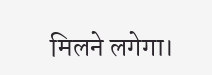मिलने लगेगा।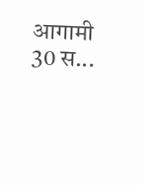आगामी 30 स...